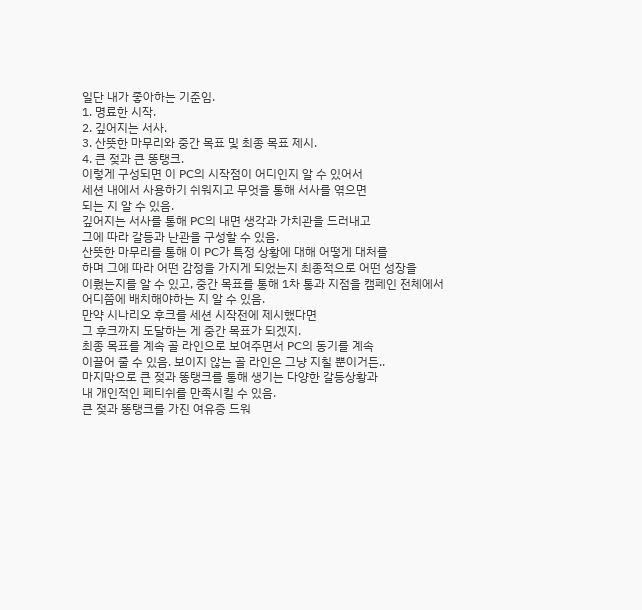일단 내가 좋아하는 기준임.
1. 명료한 시작.
2. 깊어지는 서사.
3. 산뜻한 마무리와 중간 목표 및 최종 목표 제시.
4. 큰 젖과 큰 똥탱크.
이렇게 구성되면 이 PC의 시작점이 어디인지 알 수 있어서
세션 내에서 사용하기 쉬워지고 무엇을 통해 서사를 엮으면
되는 지 알 수 있음.
깊어지는 서사를 통해 PC의 내면 생각과 가치관을 드러내고
그에 따라 갈등과 난관을 구성할 수 있음.
산뜻한 마무리를 통해 이 PC가 특정 상황에 대해 어떻게 대처를
하며 그에 따라 어떤 감정을 가지게 되었는지 최종적으로 어떤 성장을
이뤘는지를 알 수 있고, 중간 목표를 통해 1차 통과 지점을 캠페인 전체에서
어디쯤에 배치해야하는 지 알 수 있음.
만약 시나리오 후크를 세션 시작전에 제시했다면
그 후크까지 도달하는 게 중간 목표가 되겠지.
최종 목표를 계속 골 라인으로 보여주면서 PC의 동기를 계속
이끌어 줄 수 있음. 보이지 않는 골 라인은 그냥 지칠 뿐이거든..
마지막으로 큰 젖과 똥탱크를 통해 생기는 다양한 갈등상황과
내 개인적인 페티쉬를 만족시킬 수 있음.
큰 젖과 똥탱크를 가진 여유증 드워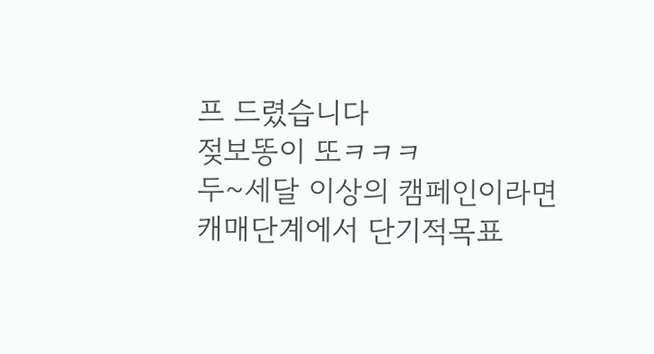프 드렸습니다
젖보똥이 또ㅋㅋㅋ
두~세달 이상의 캠페인이라면 캐매단계에서 단기적목표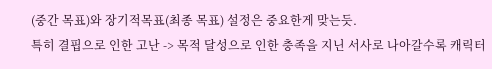(중간 목표)와 장기적목표(최종 목표) 설정은 중요한게 맞는듯.
특히 결핍으로 인한 고난 -> 목적 달성으로 인한 충족을 지닌 서사로 나아갈수록 캐릭터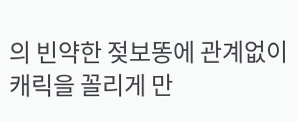의 빈약한 젖보똥에 관계없이 캐릭을 꼴리게 만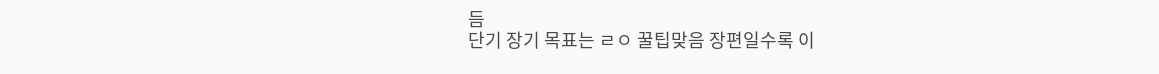듬
단기 장기 목표는 ㄹㅇ 꿀팁맞음 장편일수록 이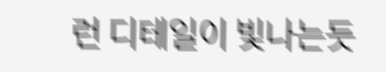런 디테일이 빛나는듯